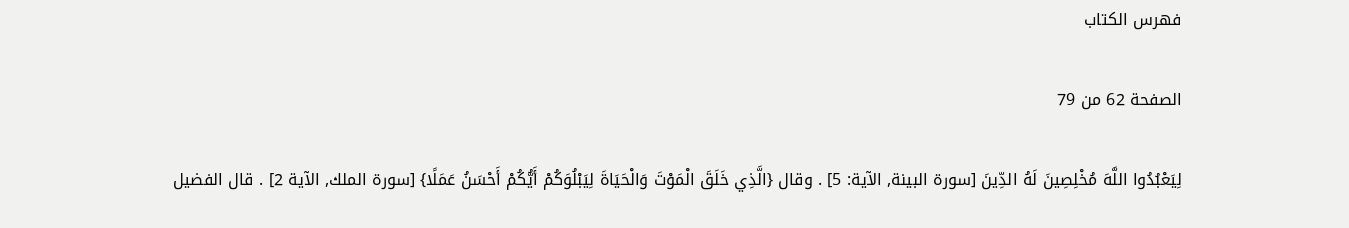فهرس الكتاب

الصفحة 62 من 79

لِيَعْبُدُوا اللَّهَ مُخْلِصِينَ لَهُ الدِّينَ [سورة البينة, الآية: 5] . وقال {الَّذِي خَلَقَ الْمَوْتَ وَالْحَيَاةَ لِيَبْلُوَكُمْ أَيُّكُمْ أَحْسَنُ عَمَلًا} [سورة الملك, الآية 2] . قال الفضيل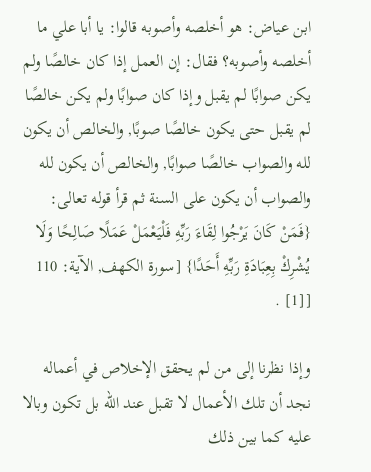ابن عياض: هو أخلصه وأصوبه قالوا: يا أبا علي ما أخلصه وأصوبه؟ فقال: إن العمل إذا كان خالصًا ولم يكن صوابًا لم يقبل وإذا كان صوابًا ولم يكن خالصًا لم يقبل حتى يكون خالصًا صوبًا, والخالص أن يكون لله والصواب خالصًا صوابًا, والخالص أن يكون لله والصواب أن يكون على السنة ثم قرأ قوله تعالى: {فَمَنْ كَانَ يَرْجُوا لِقَاءَ رَبِّهِ فَلْيَعْمَلْ عَمَلًا صَالِحًا وَلَا يُشْرِكْ بِعِبَادَةِ رَبِّهِ أَحَدًا} [سورة الكهف, الآية: 110 [[1] .

وإذا نظرنا إلى من لم يحقق الإخلاص في أعماله نجد أن تلك الأعمال لا تقبل عند الله بل تكون وبالا عليه كما بين ذلك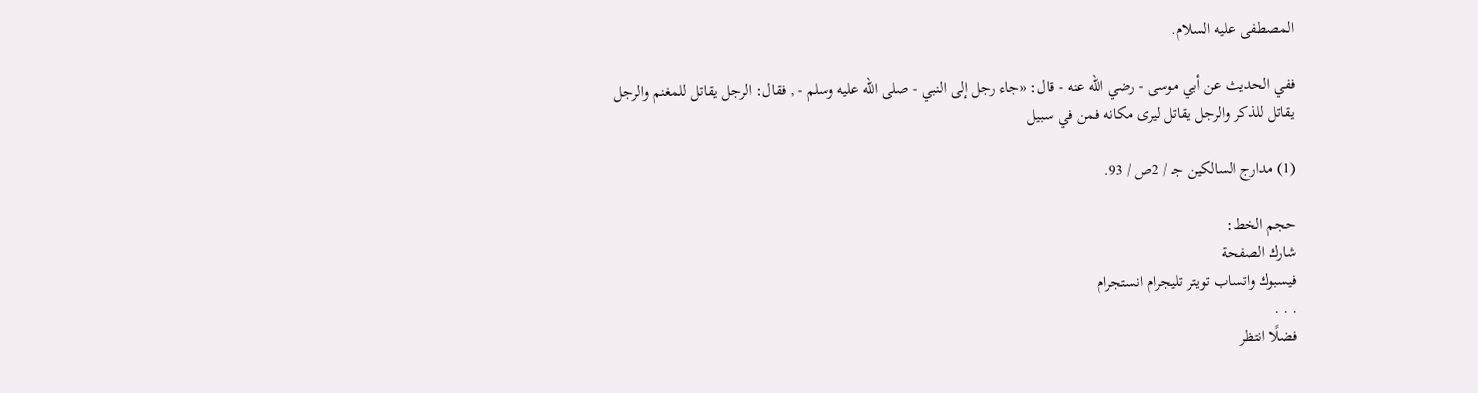المصطفى عليه السلام.

ففي الحديث عن أبي موسى - رضي الله عنه - قال: «جاء رجل إلى النبي - صلى الله عليه وسلم - , فقال: الرجل يقاتل للمغنم والرجل يقاتل للذكر والرجل يقاتل ليرى مكانه فمن في سبيل

(1) مدارج السالكين جـ / 2ص / 93.

حجم الخط:
شارك الصفحة
فيسبوك واتساب تويتر تليجرام انستجرام
. . .
فضلًا انتظر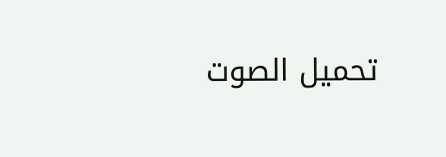تحميل الصوت